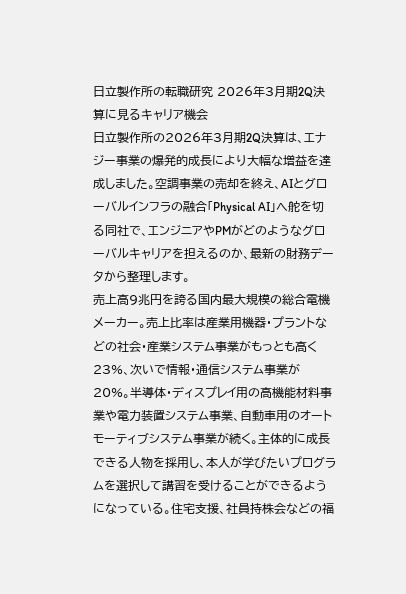日立製作所の転職研究 2026年3月期2Q決算に見るキャリア機会
日立製作所の2026年3月期2Q決算は、エナジー事業の爆発的成長により大幅な増益を達成しました。空調事業の売却を終え、AIとグローバルインフラの融合「Physical AI」へ舵を切る同社で、エンジニアやPMがどのようなグローバルキャリアを担えるのか、最新の財務データから整理します。
売上高9兆円を誇る国内最大規模の総合電機メーカー。売上比率は産業用機器・プラントなどの社会・産業システム事業がもっとも高く23%、次いで情報・通信システム事業が20%。半導体・ディスプレイ用の高機能材料事業や電力装置システム事業、自動車用のオートモーティブシステム事業が続く。主体的に成長できる人物を採用し、本人が学びたいプログラムを選択して講習を受けることができるようになっている。住宅支援、社員持株会などの福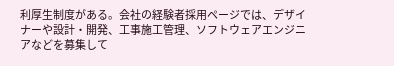利厚生制度がある。会社の経験者採用ページでは、デザイナーや設計・開発、工事施工管理、ソフトウェアエンジニアなどを募集して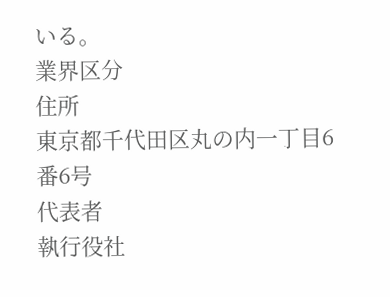いる。
業界区分
住所
東京都千代田区丸の内一丁目6番6号
代表者
執行役社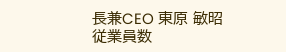長兼CEO 東原 敏昭
従業員数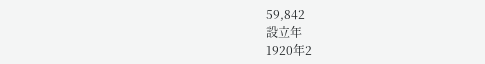59,842
設立年
1920年2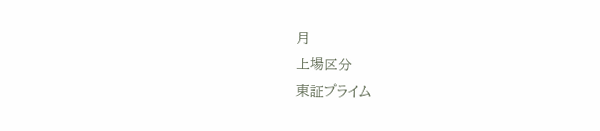月
上場区分
東証プライム